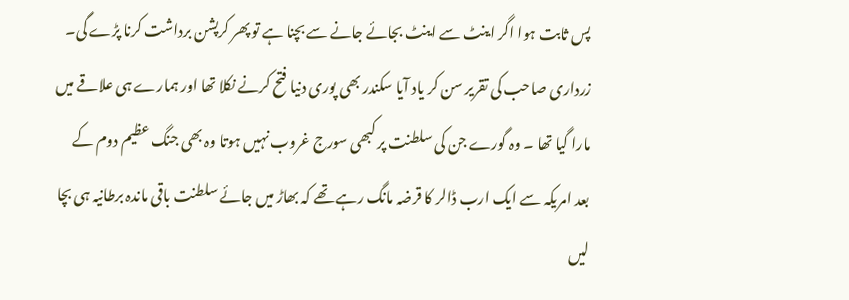پس ثابت ہوا اگر اینٹ سے اینٹ بجائے جانے سے بچنا ہے تو پھر کرپشن برداشت کرنا پڑے گی۔
زرداری صاحب کی تقریر سن کر یاد آیا سکندر بھی پوری دنیا فتح کرنے نکلا تھا اور ہمارے ہی علاقے میں مارا گیا تھا ۔ وہ گورے جن کی سلطنت پر کبھی سورج غروب نہیں ہوتا وہ بھی جنگ عظیم دوم کے بعد امریکہ سے ایک ارب ڈالر کا قرضہ مانگ رہے تھے کہ بھاڑ میں جائے سلطنت باقی ماندہ برطانیہ ہی بچا لیں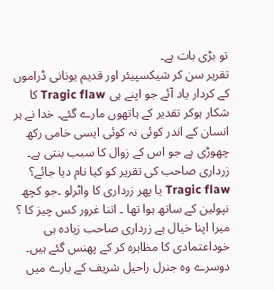تو بڑی بات ہے۔
تقریر سن کر شیکسپیئر اور قدیم یونانی ڈراموں کے کردار یاد آئے جو اپنے ہی Tragic flaw کا شکار ہوکر تقدیر کے ہاتھوں مارے گئے۔ خدا نے ہر انسان کے اندر کوئی نہ کوئی ایسی خامی رکھ چھوڑی ہے جو اس کے زوال کا سبب بنتی ہے۔
زرداری صاحب کی تقریر کو کیا نام دیا جائے؟ Tragic flaw یا پھر زرداری کا واٹرلو ۔جو کچھ نپولین کے ساتھ ہوا تھا ۔ اتنا غرور کس چیز کا ؟
میرا اپنا خیال ہے زرداری صاحب زیادہ ہی خوداعتمادی کا مظاہرہ کر کے پھنس گئے ہیں۔ دوسرے وہ جنرل راحیل شریف کے بارے میں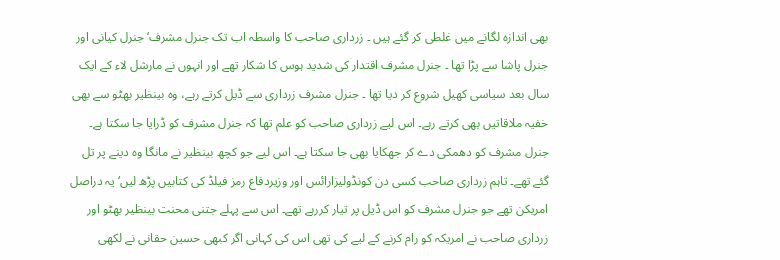بھی اندازہ لگانے میں غلطی کر گئے ہیں ۔ زرداری صاحب کا واسطہ اب تک جنرل مشرف‘ جنرل کیانی اور جنرل پاشا سے پڑا تھا ۔ جنرل مشرف اقتدار کی شدید ہوس کا شکار تھے اور انہوں نے مارشل لاء کے ایک سال بعد سیاسی کھیل شروع کر دیا تھا ۔ جنرل مشرف زرداری سے ڈیل کرتے رہے، وہ بینظیر بھٹو سے بھی خفیہ ملاقاتیں بھی کرتے رہے۔ اس لیے زرداری صاحب کو علم تھا کہ جنرل مشرف کو ڈرایا جا سکتا ہے۔ جنرل مشرف کو دھمکی دے کر جھکایا بھی جا سکتا ہے۔ اس لیے جو کچھ بینظیر نے مانگا وہ دینے پر تل گئے تھے۔ تاہم زرداری صاحب کسی دن کونڈولیزارائس اور وزیردفاع رمز فیلڈ کی کتابیں پڑھ لیں‘ یہ دراصل امریکن تھے جو جنرل مشرف کو اس ڈیل پر تیار کررہے تھے۔ اس سے پہلے جتنی محنت بینظیر بھٹو اور زرداری صاحب نے امریکہ کو رام کرنے کے لیے کی تھی اس کی کہانی اگر کبھی حسین حقانی نے لکھی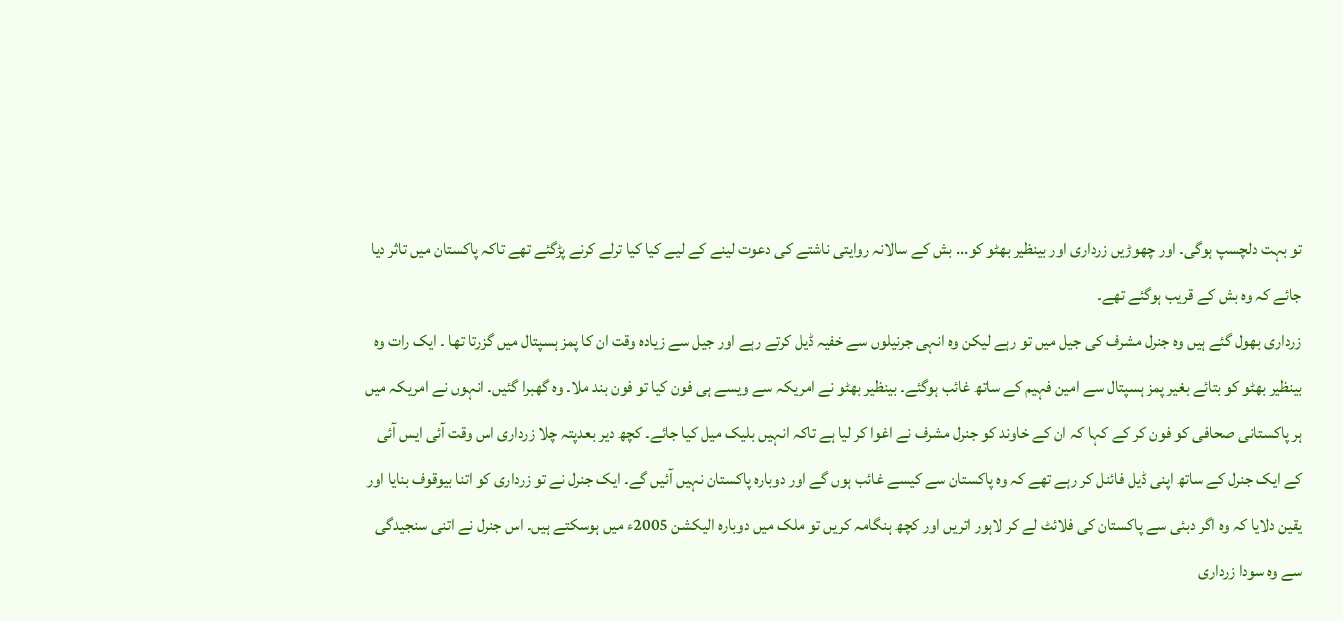تو بہت دلچسپ ہوگی۔ اور چھوڑیں زرداری اور بینظیر بھٹو کو... بش کے سالانہ روایتی ناشتے کی دعوت لینے کے لیے کیا کیا ترلے کرنے پڑگئے تھے تاکہ پاکستان میں تاثر دیا جائے کہ وہ بش کے قریب ہوگئے تھے۔
زرداری بھول گئے ہیں وہ جنرل مشرف کی جیل میں تو رہے لیکن وہ انہی جرنیلوں سے خفیہ ڈیل کرتے رہے اور جیل سے زیادہ وقت ان کا پمز ہسپتال میں گزرتا تھا ۔ ایک رات وہ بینظیر بھٹو کو بتائے بغیر پمز ہسپتال سے امین فہیم کے ساتھ غائب ہوگئے۔ بینظیر بھٹو نے امریکہ سے ویسے ہی فون کیا تو فون بند ملا۔ وہ گھبرا گئیں۔ انہوں نے امریکہ میں ہر پاکستانی صحافی کو فون کر کے کہا کہ ان کے خاوند کو جنرل مشرف نے اغوا کر لیا ہے تاکہ انہیں بلیک میل کیا جائے۔ کچھ دیر بعدپتہ چلا زرداری اس وقت آئی ایس آئی کے ایک جنرل کے ساتھ اپنی ڈیل فائنل کر رہے تھے کہ وہ پاکستان سے کیسے غائب ہوں گے اور دوبارہ پاکستان نہیں آئیں گے۔ ایک جنرل نے تو زرداری کو اتنا بیوقوف بنایا اور یقین دلایا کہ وہ اگر دبئی سے پاکستان کی فلائٹ لے کر لاہور اتریں اور کچھ ہنگامہ کریں تو ملک میں دوبارہ الیکشن 2005ء میں ہوسکتے ہیں۔ اس جنرل نے اتنی سنجیدگی سے وہ سودا زرداری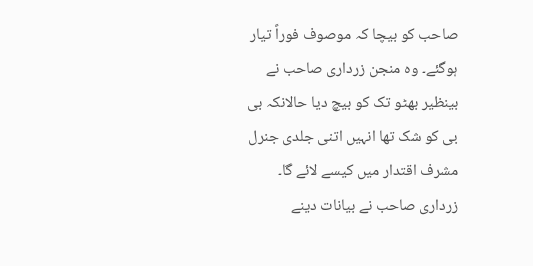صاحب کو بیچا کہ موصوف فوراً تیار ہوگئے۔ وہ منجن زرداری صاحب نے بینظیر بھٹو تک کو بیچ دیا حالانکہ بی بی کو شک تھا انہیں اتنی جلدی جنرل مشرف اقتدار میں کیسے لائے گا۔ زرداری صاحب نے بیانات دینے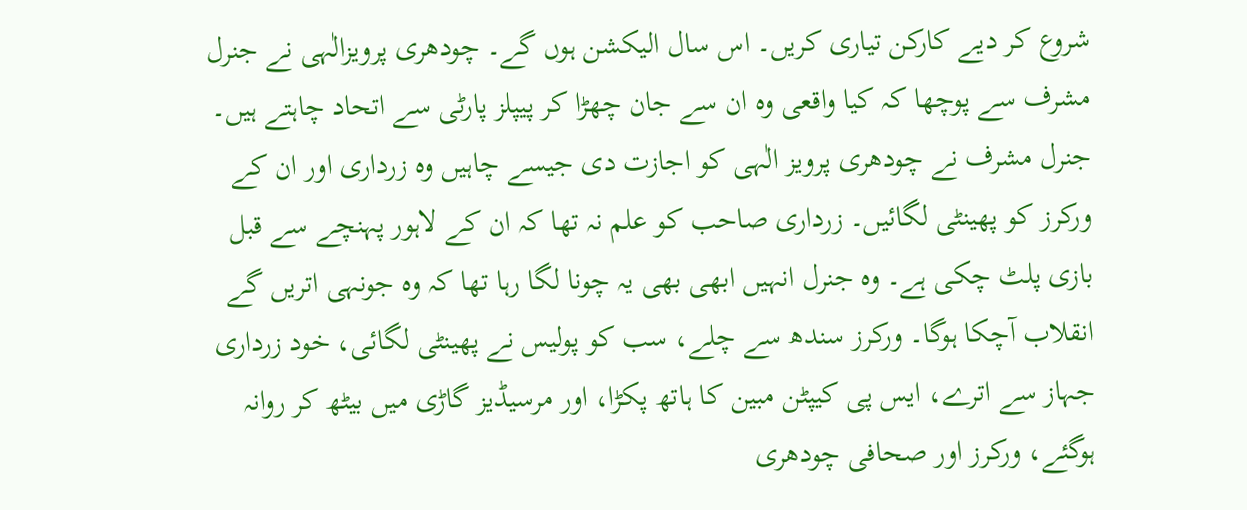شروع کر دیے کارکن تیاری کریں۔ اس سال الیکشن ہوں گے۔ چودھری پرویزالٰہی نے جنرل مشرف سے پوچھا کہ کیا واقعی وہ ان سے جان چھڑا کر پیپلز پارٹی سے اتحاد چاہتے ہیں۔ جنرل مشرف نے چودھری پرویز الٰہی کو اجازت دی جیسے چاہیں وہ زرداری اور ان کے ورکرز کو پھینٹی لگائیں۔ زرداری صاحب کو علم نہ تھا کہ ان کے لاہور پہنچے سے قبل بازی پلٹ چکی ہے۔ وہ جنرل انہیں ابھی بھی یہ چونا لگا رہا تھا کہ وہ جونہی اتریں گے انقلاب آچکا ہوگا۔ ورکرز سندھ سے چلے، سب کو پولیس نے پھینٹی لگائی، خود زرداری جہاز سے اترے، ایس پی کیپٹن مبین کا ہاتھ پکڑا، اور مرسیڈیز گاڑی میں بیٹھ کر روانہ ہوگئے، ورکرز اور صحافی چودھری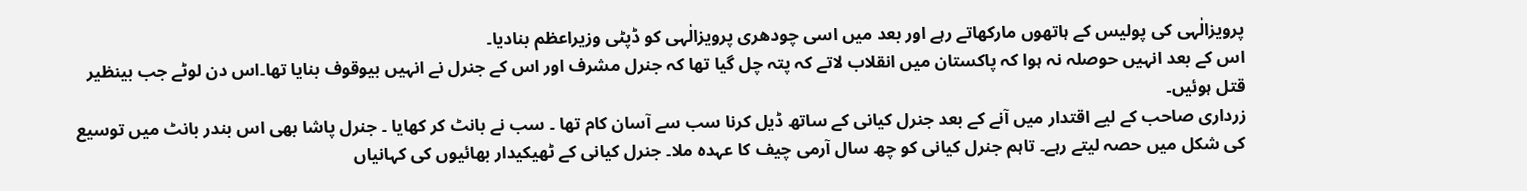پرویزالٰہی کی پولیس کے ہاتھوں مارکھاتے رہے اور بعد میں اسی چودھری پرویزالٰہی کو ڈپٹی وزیراعظم بنادیا۔
اس کے بعد انہیں حوصلہ نہ ہوا کہ پاکستان میں انقلاب لاتے کہ پتہ چل گیا تھا کہ جنرل مشرف اور اس کے جنرل نے انہیں بیوقوف بنایا تھا۔اس دن لوٹے جب بینظیر قتل ہوئیں۔
زرداری صاحب کے لیے اقتدار میں آنے کے بعد جنرل کیانی کے ساتھ ڈیل کرنا سب سے آسان کام تھا ۔ سب نے بانٹ کر کھایا ۔ جنرل پاشا بھی اس بندر بانٹ میں توسیع کی شکل میں حصہ لیتے رہے۔ تاہم جنرل کیانی کو چھ سال آرمی چیف کا عہدہ ملا۔ جنرل کیانی کے ٹھیکیدار بھائیوں کی کہانیاں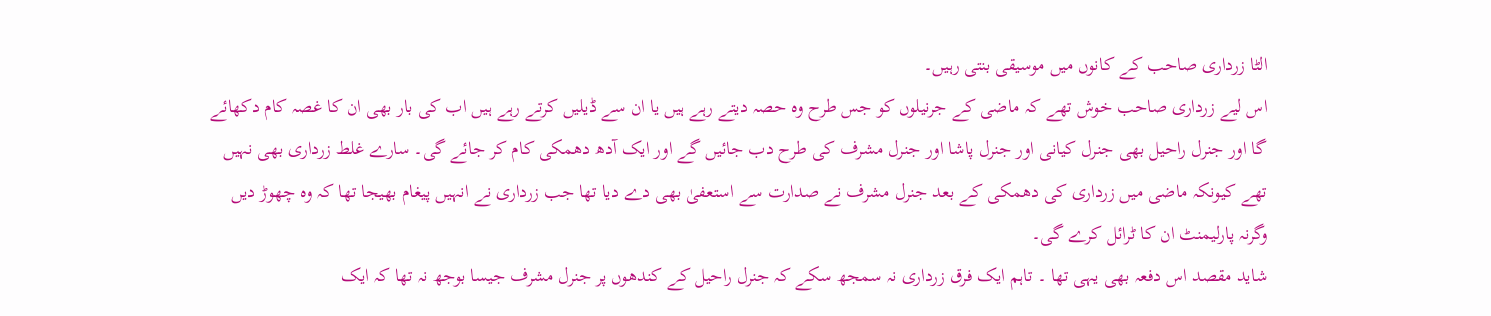الٹا زرداری صاحب کے کانوں میں موسیقی بنتی رہیں۔
اس لیے زرداری صاحب خوش تھے کہ ماضی کے جرنیلوں کو جس طرح وہ حصہ دیتے رہے ہیں یا ان سے ڈیلیں کرتے رہے ہیں اب کی بار بھی ان کا غصہ کام دکھائے گا اور جنرل راحیل بھی جنرل کیانی اور جنرل پاشا اور جنرل مشرف کی طرح دب جائیں گے اور ایک آدھ دھمکی کام کر جائے گی۔ سارے غلط زرداری بھی نہیں تھے کیونکہ ماضی میں زرداری کی دھمکی کے بعد جنرل مشرف نے صدارت سے استعفیٰ بھی دے دیا تھا جب زرداری نے انہیں پیغام بھیجا تھا کہ وہ چھوڑ دیں وگرنہ پارلیمنٹ ان کا ٹرائل کرے گی۔
شاید مقصد اس دفعہ بھی یہی تھا ۔ تاہم ایک فرق زرداری نہ سمجھ سکے کہ جنرل راحیل کے کندھوں پر جنرل مشرف جیسا بوجھ نہ تھا کہ ایک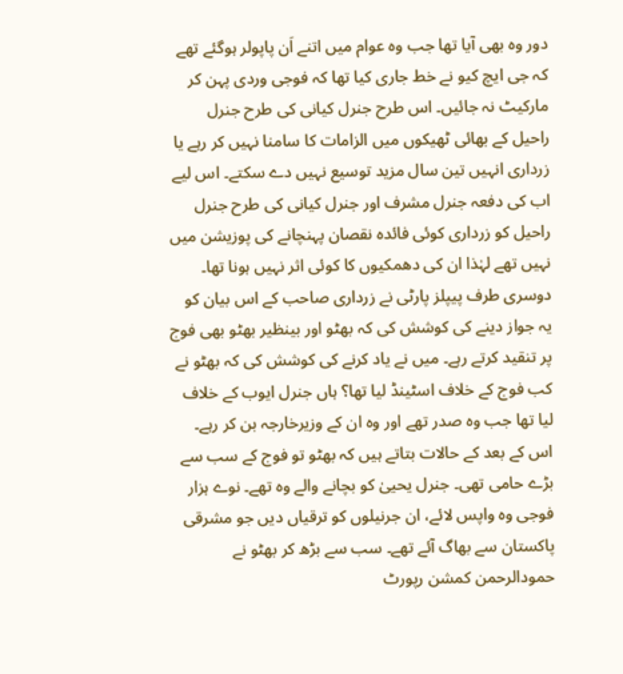دور وہ بھی آیا تھا جب وہ عوام میں اتنے اَن پاپولر ہوگئے تھے کہ جی ایچ کیو نے خط جاری کیا تھا کہ فوجی وردی پہن کر مارکیٹ نہ جائیں۔ اس طرح جنرل کیانی کی طرح جنرل راحیل کے بھائی ٹھیکوں میں الزامات کا سامنا نہیں کر رہے یا زرداری انہیں تین سال مزید توسیع نہیں دے سکتے۔ اس لیے اب کی دفعہ جنرل مشرف اور جنرل کیانی کی طرح جنرل راحیل کو زرداری کوئی فائدہ نقصان پہنچانے کی پوزیشن میں نہیں تھے لہٰذا ان کی دھمکیوں کا کوئی اثر نہیں ہونا تھا۔
دوسری طرف پیپلز پارٹی نے زرداری صاحب کے اس بیان کو یہ جواز دینے کی کوشش کی کہ بھٹو اور بینظیر بھٹو بھی فوج پر تنقید کرتے رہے۔ میں نے یاد کرنے کی کوشش کی کہ بھٹو نے کب فوج کے خلاف اسٹینڈ لیا تھا؟ ہاں جنرل ایوب کے خلاف لیا تھا جب وہ صدر تھے اور وہ ان کے وزیرخارجہ بن کر رہے۔ اس کے بعد کے حالات بتاتے ہیں کہ بھٹو تو فوج کے سب سے بڑے حامی تھی۔ جنرل یحییٰ کو بچانے والے وہ تھے۔ نوے ہزار فوجی وہ واپس لائے، ان جرنیلوں کو ترقیاں دیں جو مشرقی پاکستان سے بھاگ آئے تھے۔ سب سے بڑھ کر بھٹو نے حمودالرحمن کمشن رپورٹ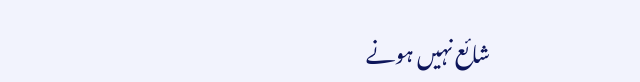شائع نہیں ہونے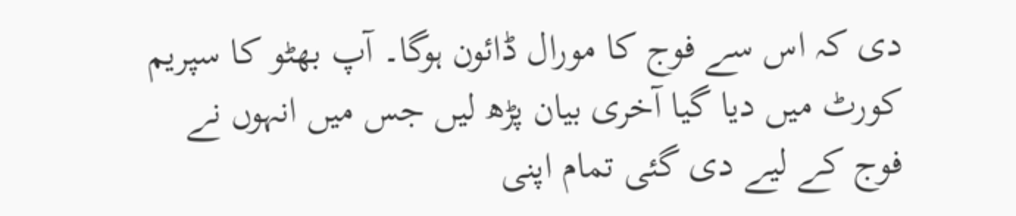دی کہ اس سے فوج کا مورال ڈائون ہوگا۔ آپ بھٹو کا سپریم کورٹ میں دیا گیا آخری بیان پڑھ لیں جس میں انہوں نے فوج کے لیے دی گئی تمام اپنی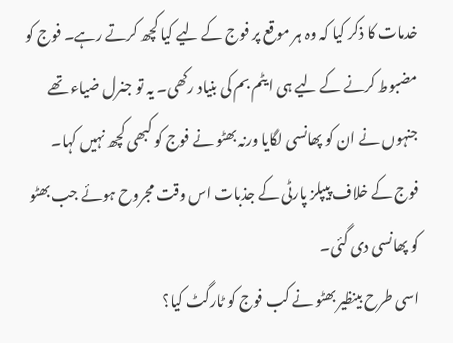خدمات کا ذکر کیا کہ وہ ہر موقع پر فوج کے لیے کیا کچھ کرتے رہے۔ فوج کو مضبوط کرنے کے لیے ہی ایٹم بم کی بنیاد رکھی۔ یہ تو جنرل ضیاء تھے جنہوں نے ان کو پھانسی لگایا ورنہ بھٹو نے فوج کو کبھی کچھ نہیں کہا۔ فوج کے خلاف پیپلز پارٹی کے جذبات اس وقت مجروح ہوئے جب بھٹو کو پھانسی دی گئی۔
اسی طرح بینظیر بھٹو نے کب فوج کو ٹارگٹ کیا؟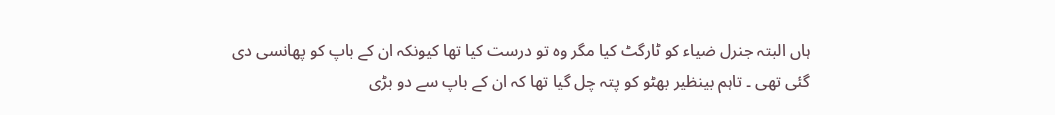ہاں البتہ جنرل ضیاء کو ٹارگٹ کیا مگر وہ تو درست کیا تھا کیونکہ ان کے باپ کو پھانسی دی گئی تھی ۔ تاہم بینظیر بھٹو کو پتہ چل گیا تھا کہ ان کے باپ سے دو بڑی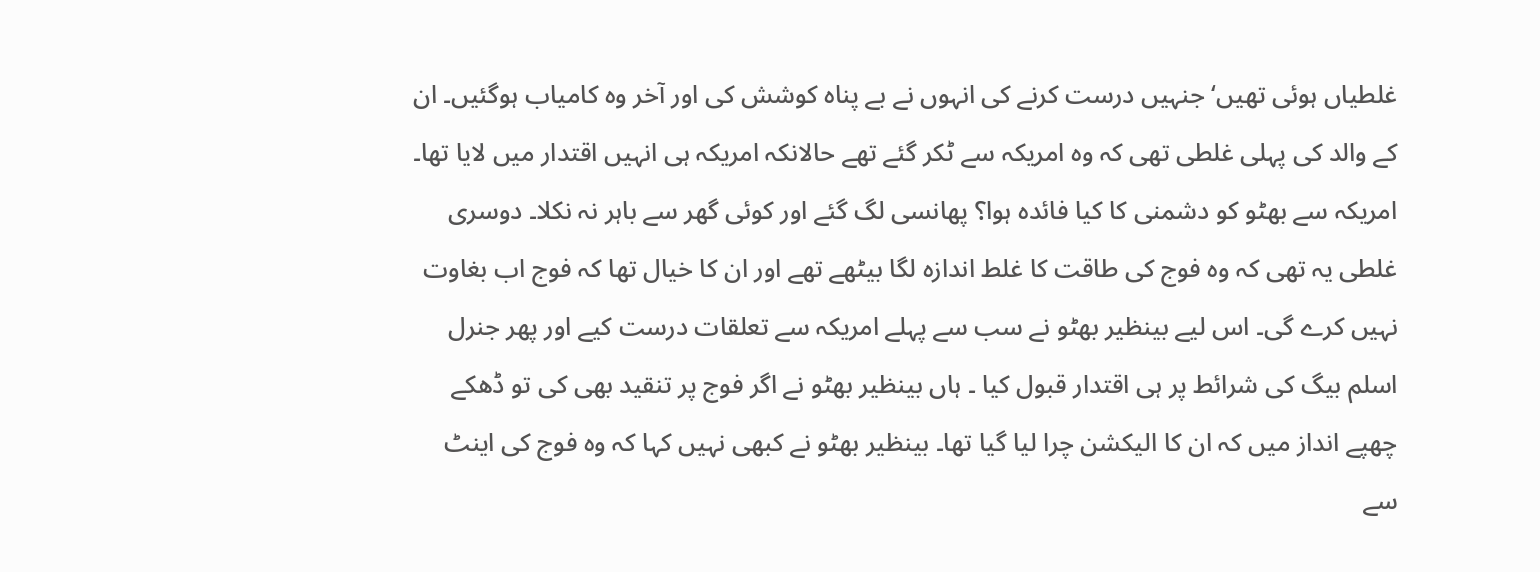غلطیاں ہوئی تھیں‘ جنہیں درست کرنے کی انہوں نے بے پناہ کوشش کی اور آخر وہ کامیاب ہوگئیں۔ ان کے والد کی پہلی غلطی تھی کہ وہ امریکہ سے ٹکر گئے تھے حالانکہ امریکہ ہی انہیں اقتدار میں لایا تھا۔ امریکہ سے بھٹو کو دشمنی کا کیا فائدہ ہوا؟ پھانسی لگ گئے اور کوئی گھر سے باہر نہ نکلا۔ دوسری غلطی یہ تھی کہ وہ فوج کی طاقت کا غلط اندازہ لگا بیٹھے تھے اور ان کا خیال تھا کہ فوج اب بغاوت نہیں کرے گی۔ اس لیے بینظیر بھٹو نے سب سے پہلے امریکہ سے تعلقات درست کیے اور پھر جنرل اسلم بیگ کی شرائط پر ہی اقتدار قبول کیا ۔ ہاں بینظیر بھٹو نے اگر فوج پر تنقید بھی کی تو ڈھکے چھپے انداز میں کہ ان کا الیکشن چرا لیا گیا تھا۔ بینظیر بھٹو نے کبھی نہیں کہا کہ وہ فوج کی اینٹ سے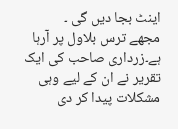اینٹ بجا دیں گی ۔
مجھے ترس بلاول پر آرہا ہے۔زرداری صاحب کی ایک تقریر نے ان کے لیے وہی مشکلات پیدا کر دی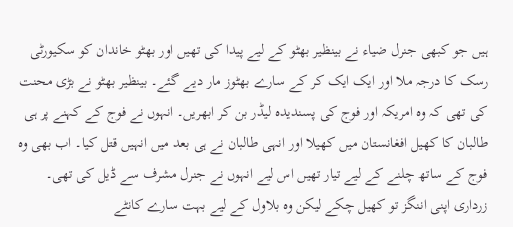ہیں جو کبھی جنرل ضیاء نے بینظیر بھٹو کے لیے پیدا کی تھیں اور بھٹو خاندان کو سکیورٹی رسک کا درجہ ملا اور ایک ایک کر کے سارے بھٹوز مار دیے گئے۔ بینظیر بھٹو نے بڑی محنت کی تھی کہ وہ امریکہ اور فوج کی پسندیدہ لیڈر بن کر ابھریں۔ انہوں نے فوج کے کہنے پر ہی طالبان کا کھیل افغانستان میں کھیلا اور انہی طالبان نے ہی بعد میں انہیں قتل کیا۔ اب بھی وہ فوج کے ساتھ چلنے کے لیے تیار تھیں اس لیے انہوں نے جنرل مشرف سے ڈیل کی تھی۔
زرداری اپنی اننگز تو کھیل چکے لیکن وہ بلاول کے لیے بہت سارے کانٹے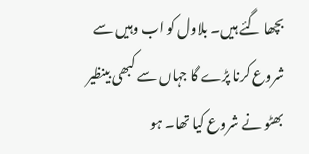بچھا گئے ہیں۔ بلاول کو اب وہیں سے شروع کرنا پڑے گا جہاں سے کبھی بینظیر بھٹو نے شروع کیا تھا۔ ہو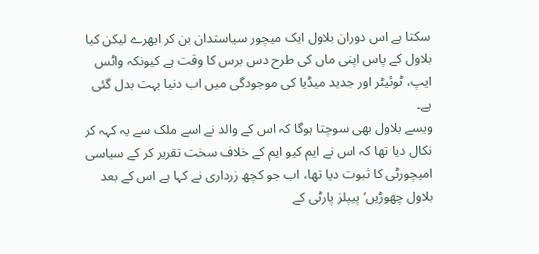سکتا ہے اس دوران بلاول ایک میچور سیاستدان بن کر ابھرے لیکن کیا بلاول کے پاس اپنی ماں کی طرح دس برس کا وقت ہے کیونکہ واٹس ایپ، ٹوئیٹر اور جدید میڈیا کی موجودگی میں اب دنیا بہت بدل گئی ہے۔
ویسے بلاول بھی سوچتا ہوگا کہ اس کے والد نے اسے ملک سے یہ کہہ کر نکال دیا تھا کہ اس نے ایم کیو ایم کے خلاف سخت تقریر کر کے سیاسی امیچورٹی کا ثبوت دیا تھا، اب جو کچھ زرداری نے کہا ہے اس کے بعد بلاول چھوڑیں‘ پیپلز پارٹی کے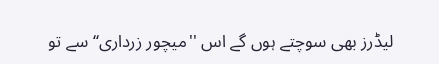لیڈرز بھی سوچتے ہوں گے اس ''میچور زرداری‘‘ سے تو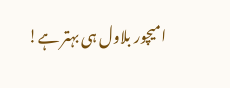امیچور بلاول ہی بہتر ہے!